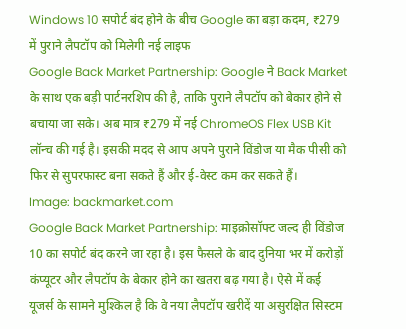Windows 10 सपोर्ट बंद होने के बीच Google का बड़ा कदम, ₹279 में पुराने लैपटॉप को मिलेगी नई लाइफ
Google Back Market Partnership: Google ने Back Market के साथ एक बड़ी पार्टनरशिप की है, ताकि पुराने लैपटॉप को बेकार होने से बचाया जा सके। अब मात्र ₹279 में नई ChromeOS Flex USB Kit लॉन्च की गई है। इसकी मदद से आप अपने पुराने विंडोज या मैक पीसी को फिर से सुपरफास्ट बना सकते हैं और ई-वेस्ट कम कर सकते हैं।
Image: backmarket.com
Google Back Market Partnership: माइक्रोसॉफ्ट जल्द ही विंडोज 10 का सपोर्ट बंद करने जा रहा है। इस फैसले के बाद दुनिया भर में करोड़ों कंप्यूटर और लैपटॉप के बेकार होने का खतरा बढ़ गया है। ऐसे में कई यूजर्स के सामने मुश्किल है कि वे नया लैपटॉप खरीदें या असुरक्षित सिस्टम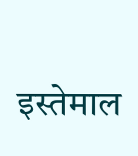इस्तेमाल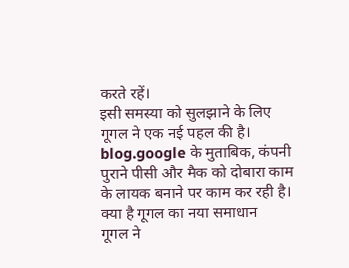करते रहें।
इसी समस्या को सुलझाने के लिए गूगल ने एक नई पहल की है। blog.google के मुताबिक, कंपनी पुराने पीसी और मैक को दोबारा काम के लायक बनाने पर काम कर रही है।
क्या है गूगल का नया समाधान
गूगल ने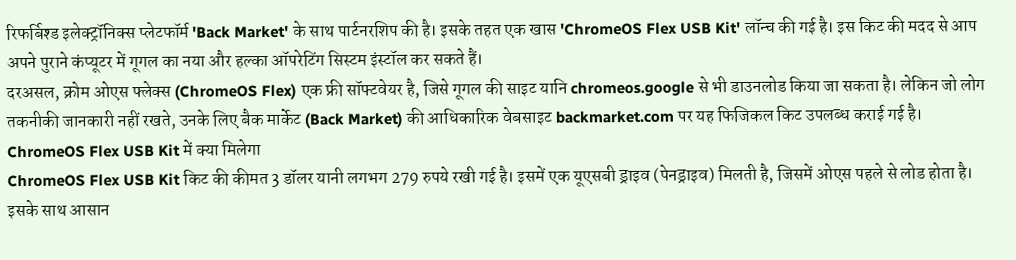रिफर्बिश्ड इलेक्ट्रॉनिक्स प्लेटफॉर्म 'Back Market' के साथ पार्टनरशिप की है। इसके तहत एक खास 'ChromeOS Flex USB Kit' लॉन्च की गई है। इस किट की मदद से आप अपने पुराने कंप्यूटर में गूगल का नया और हल्का ऑपरेटिंग सिस्टम इंस्टॉल कर सकते हैं।
दरअसल, क्रोम ओएस फ्लेक्स (ChromeOS Flex) एक फ्री सॉफ्टवेयर है, जिसे गूगल की साइट यानि chromeos.google से भी डाउनलोड किया जा सकता है। लेकिन जो लोग तकनीकी जानकारी नहीं रखते, उनके लिए बैक मार्केट (Back Market) की आधिकारिक वेबसाइट backmarket.com पर यह फिजिकल किट उपलब्ध कराई गई है।
ChromeOS Flex USB Kit में क्या मिलेगा
ChromeOS Flex USB Kit किट की कीमत 3 डॉलर यानी लगभग 279 रुपये रखी गई है। इसमें एक यूएसबी ड्राइव (पेनड्राइव) मिलती है, जिसमें ओएस पहले से लोड होता है। इसके साथ आसान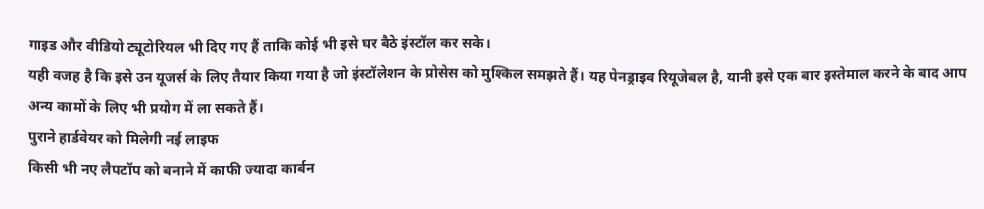गाइड और वीडियो ट्यूटोरियल भी दिए गए हैं ताकि कोई भी इसे घर बैठे इंस्टॉल कर सके।
यही वजह है कि इसे उन यूजर्स के लिए तैयार किया गया है जो इंस्टॉलेशन के प्रोसेस को मुश्किल समझते हैं। यह पेनड्राइव रियूजेबल है, यानी इसे एक बार इस्तेमाल करने के बाद आप अन्य कामों के लिए भी प्रयोग में ला सकते हैं।
पुराने हार्डवेयर को मिलेगी नई लाइफ
किसी भी नए लैपटॉप को बनाने में काफी ज्यादा कार्बन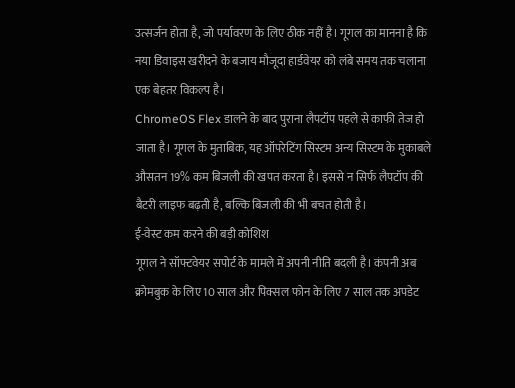उत्सर्जन होता है, जो पर्यावरण के लिए ठीक नहीं है। गूगल का मानना है कि नया डिवाइस खरीदने के बजाय मौजूदा हार्डवेयर को लंबे समय तक चलाना एक बेहतर विकल्प है।
ChromeOS Flex डालने के बाद पुराना लैपटॉप पहले से काफी तेज हो जाता है। गूगल के मुताबिक, यह ऑपरेटिंग सिस्टम अन्य सिस्टम के मुकाबले औसतन 19% कम बिजली की खपत करता है। इससे न सिर्फ लैपटॉप की बैटरी लाइफ बढ़ती है, बल्कि बिजली की भी बचत होती है।
ई-वेस्ट कम करने की बड़ी कोशिश
गूगल ने सॉफ्टवेयर सपोर्ट के मामले में अपनी नीति बदली है। कंपनी अब क्रोमबुक के लिए 10 साल और पिक्सल फोन के लिए 7 साल तक अपडेट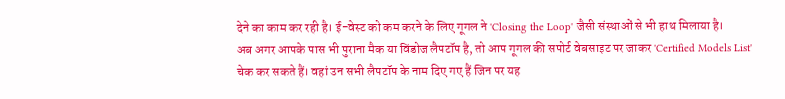देने का काम कर रही है। ई-वेस्ट को कम करने के लिए गूगल ने 'Closing the Loop' जैसी संस्थाओं से भी हाथ मिलाया है।
अब अगर आपके पास भी पुराना मैक या विंडोज लैपटॉप है, तो आप गूगल की सपोर्ट वेबसाइट पर जाकर 'Certified Models List' चेक कर सकते हैं। वहां उन सभी लैपटॉप के नाम दिए गए हैं जिन पर यह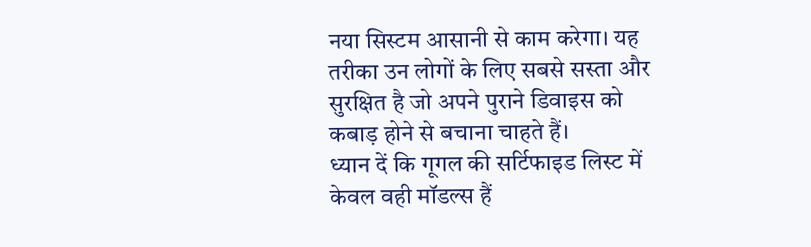नया सिस्टम आसानी से काम करेगा। यह तरीका उन लोगों के लिए सबसे सस्ता और सुरक्षित है जो अपने पुराने डिवाइस को कबाड़ होने से बचाना चाहते हैं।
ध्यान दें कि गूगल की सर्टिफाइड लिस्ट में केवल वही मॉडल्स हैं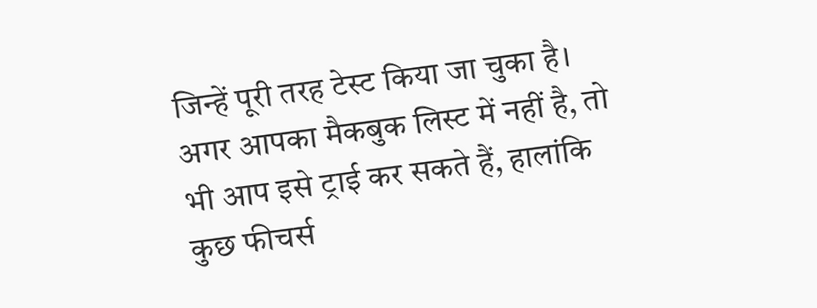जिन्हें पूरी तरह टेस्ट किया जा चुका है। अगर आपका मैकबुक लिस्ट में नहीं है, तो भी आप इसे ट्राई कर सकते हैं, हालांकि कुछ फीचर्स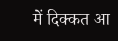में दिक्कत आ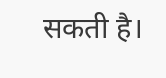सकती है।